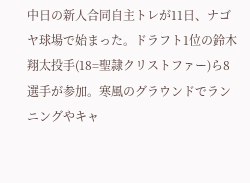中日の新人合同自主トレが11日、ナゴヤ球場で始まった。ドラフト1位の鈴木翔太投手(18=聖隷クリストファー)ら8選手が参加。寒風のグラウンドでランニングやキャ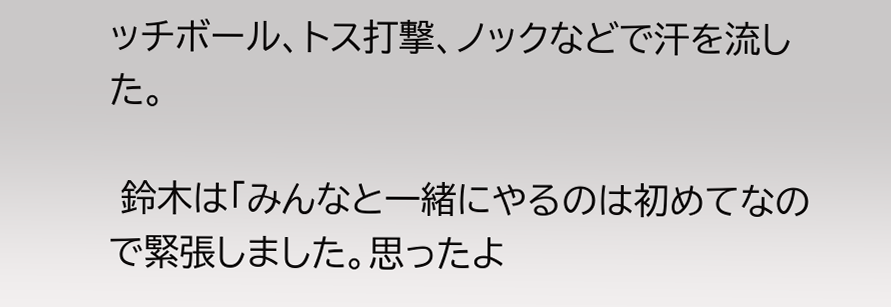ッチボール、トス打撃、ノックなどで汗を流した。

 鈴木は「みんなと一緒にやるのは初めてなので緊張しました。思ったよ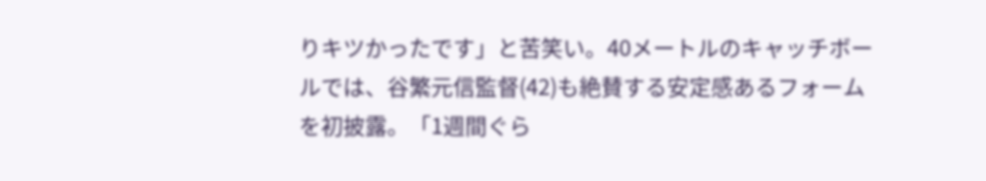りキツかったです」と苦笑い。40メートルのキャッチボールでは、谷繁元信監督(42)も絶賛する安定感あるフォームを初披露。「1週間ぐら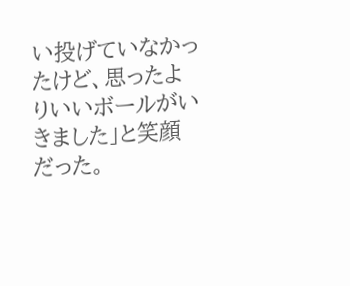い投げていなかったけど、思ったよりいいボールがいきました」と笑顔だった。